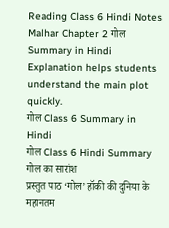Reading Class 6 Hindi Notes Malhar Chapter 2 गोल Summary in Hindi Explanation helps students understand the main plot quickly.
गोल Class 6 Summary in Hindi
गोल Class 6 Hindi Summary
गोल का सारांश
प्रस्तुत पाठ ‘गोल’ हॉकी की दुनिया के महानतम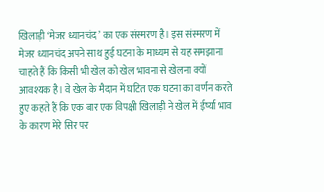खिलाड़ी ‘मेजर ध्यानचंद’ का एक संस्मरण है। इस संस्मरण में मेजर ध्यानचंद अपने साथ हुई घटना के माध्यम से यह समझाना चाहते हैं कि किसी भी खेल को खेल भावना से खेलना क्यों आवश्यक है। वे खेल के मैदान में घटित एक घटना का वर्णन करते हुए कहते हैं कि एक बार एक विपक्षी खिलाड़ी ने खेल में ईर्ष्या भाव के कारण मेरे सिर पर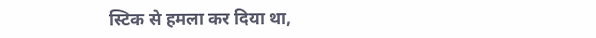स्टिक से हमला कर दिया था,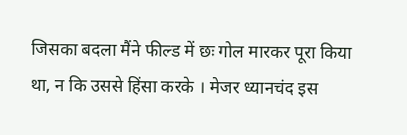जिसका बदला मैंने फील्ड में छः गोल मारकर पूरा किया था, न कि उससे हिंसा करके । मेजर ध्यानचंद इस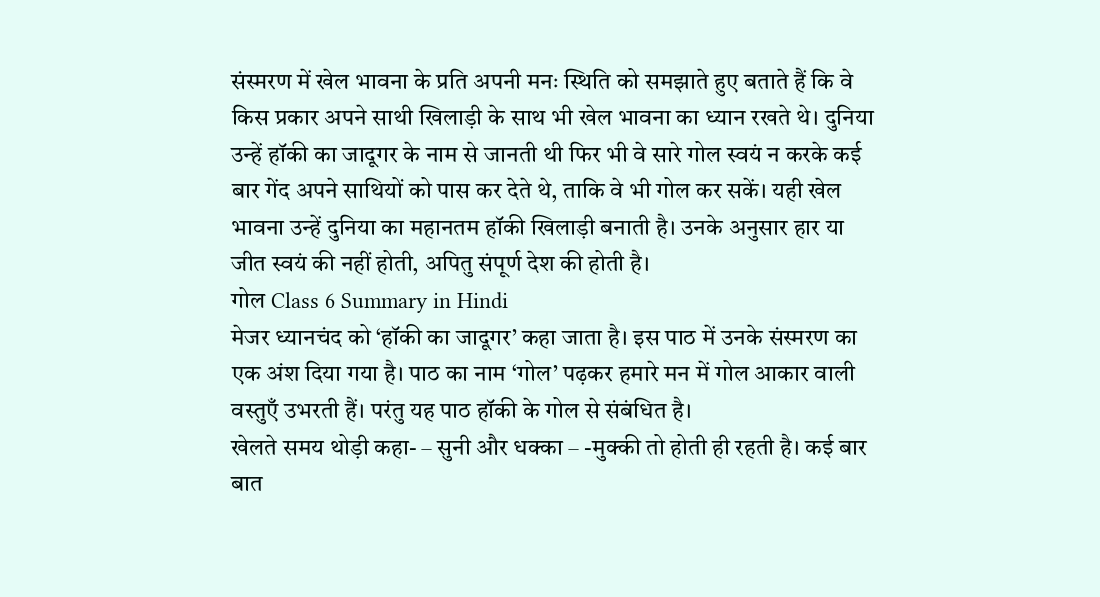संस्मरण में खेल भावना के प्रति अपनी मनः स्थिति को समझाते हुए बताते हैं कि वे किस प्रकार अपने साथी खिलाड़ी के साथ भी खेल भावना का ध्यान रखते थे। दुनिया उन्हें हॉकी का जादूगर के नाम से जानती थी फिर भी वे सारे गोल स्वयं न करके कई बार गेंद अपने साथियों को पास कर देते थे, ताकि वे भी गोल कर सकें। यही खेल भावना उन्हें दुनिया का महानतम हॉकी खिलाड़ी बनाती है। उनके अनुसार हार या जीत स्वयं की नहीं होती, अपितु संपूर्ण देश की होती है।
गोल Class 6 Summary in Hindi
मेजर ध्यानचंद को ‘हॉकी का जादूगर’ कहा जाता है। इस पाठ में उनके संस्मरण का एक अंश दिया गया है। पाठ का नाम ‘गोल’ पढ़कर हमारे मन में गोल आकार वाली वस्तुएँ उभरती हैं। परंतु यह पाठ हॉकी के गोल से संबंधित है।
खेलते समय थोड़ी कहा- – सुनी और धक्का – -मुक्की तो होती ही रहती है। कई बार बात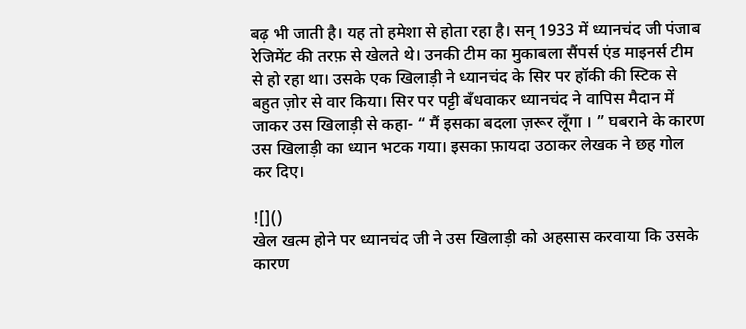बढ़ भी जाती है। यह तो हमेशा से होता रहा है। सन् 1933 में ध्यानचंद जी पंजाब रेजिमेंट की तरफ़ से खेलते थे। उनकी टीम का मुकाबला सैंपर्स एंड माइनर्स टीम से हो रहा था। उसके एक खिलाड़ी ने ध्यानचंद के सिर पर हॉकी की स्टिक से बहुत ज़ोर से वार किया। सिर पर पट्टी बँधवाकर ध्यानचंद ने वापिस मैदान में जाकर उस खिलाड़ी से कहा- “ मैं इसका बदला ज़रूर लूँगा । ” घबराने के कारण उस खिलाड़ी का ध्यान भटक गया। इसका फ़ायदा उठाकर लेखक ने छह गोल कर दिए।

![]()
खेल खत्म होने पर ध्यानचंद जी ने उस खिलाड़ी को अहसास करवाया कि उसके कारण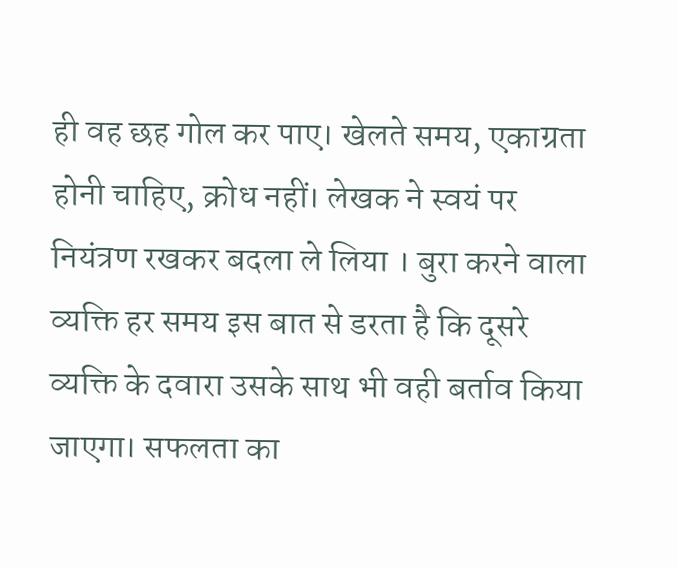ही वह छह गोल कर पाए। खेलते समय, एकाग्रता होनी चाहिए, क्रोध नहीं। लेखक ने स्वयं पर नियंत्रण रखकर बदला ले लिया । बुरा करने वाला व्यक्ति हर समय इस बात से डरता है कि दूसरे व्यक्ति के दवारा उसके साथ भी वही बर्ताव किया जाएगा। सफलता का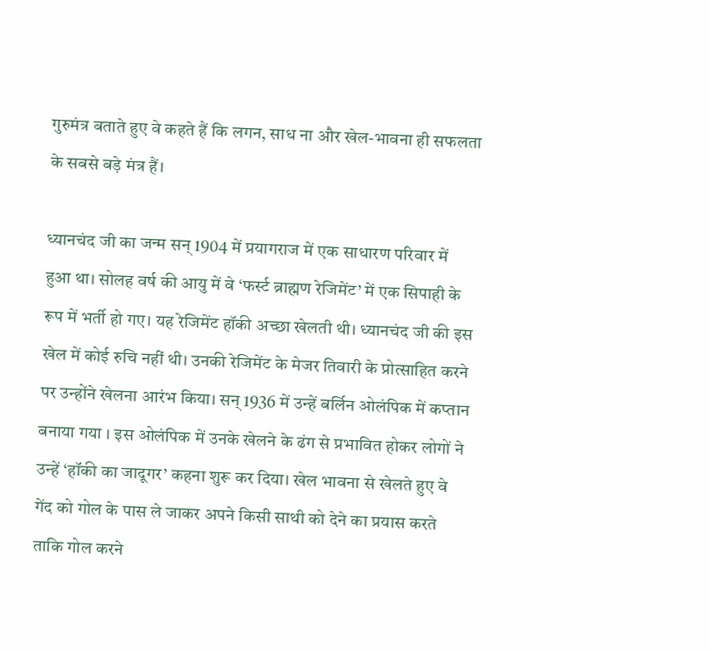गुरुमंत्र बताते हुए वे कहते हैं कि लगन, साध ना और खेल-भावना ही सफलता के सबसे बड़े मंत्र हैं।

ध्यानचंद जी का जन्म सन् 1904 में प्रयागराज में एक साधारण परिवार में हुआ था। सोलह वर्ष की आयु में वे ‘फर्स्ट ब्राह्मण रेजिमेंट’ में एक सिपाही के रूप में भर्ती हो गए। यह रेजिमेंट हॉकी अच्छा खेलती थी। ध्यानचंद जी की इस खेल में कोई रुचि नहीं थी। उनकी रेजिमेंट के मेजर तिवारी के प्रोत्साहित करने पर उन्होंने खेलना आरंभ किया। सन् 1936 में उन्हें बर्लिन ओलंपिक में कप्तान बनाया गया । इस ओलंपिक में उनके खेलने के ढंग से प्रभावित होकर लोगों ने उन्हें ‘हॉकी का जादूगर’ कहना शुरू कर दिया। खेल भावना से खेलते हुए वे गेंद को गोल के पास ले जाकर अपने किसी साथी को देने का प्रयास करते ताकि गोल करने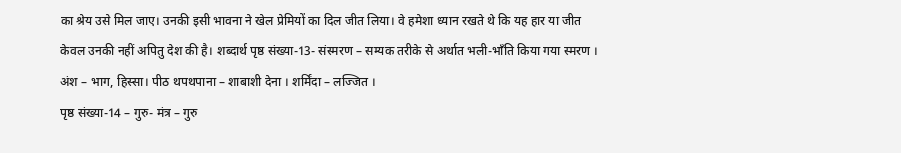का श्रेय उसे मिल जाए। उनकी इसी भावना ने खेल प्रेमियों का दिल जीत लिया। वे हमेशा ध्यान रखते थे कि यह हार या जीत केवल उनकी नहीं अपितु देश की है। शब्दार्थ पृष्ठ संख्या-13- संस्मरण – सम्यक तरीके से अर्थात भली-भाँति किया गया स्मरण । अंश – भाग, हिस्सा। पीठ थपथपाना – शाबाशी देना । शर्मिंदा – लज्जित ।
पृष्ठ संख्या-14 – गुरु- मंत्र – गुरु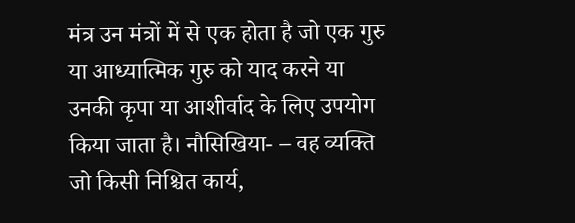मंत्र उन मंत्रों में से एक होता है जो एक गुरु या आध्यात्मिक गुरु को याद करने या उनकी कृपा या आशीर्वाद के लिए उपयोग किया जाता है। नौसिखिया- – वह व्यक्ति जो किसी निश्चित कार्य,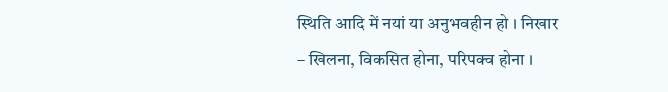स्थिति आदि में नयां या अनुभवहीन हो । निखार – खिलना, विकसित होना, परिपक्व होना ।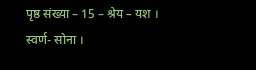पृष्ठ संख्या – 15 – श्रेय – यश । स्वर्ण- सोना ।